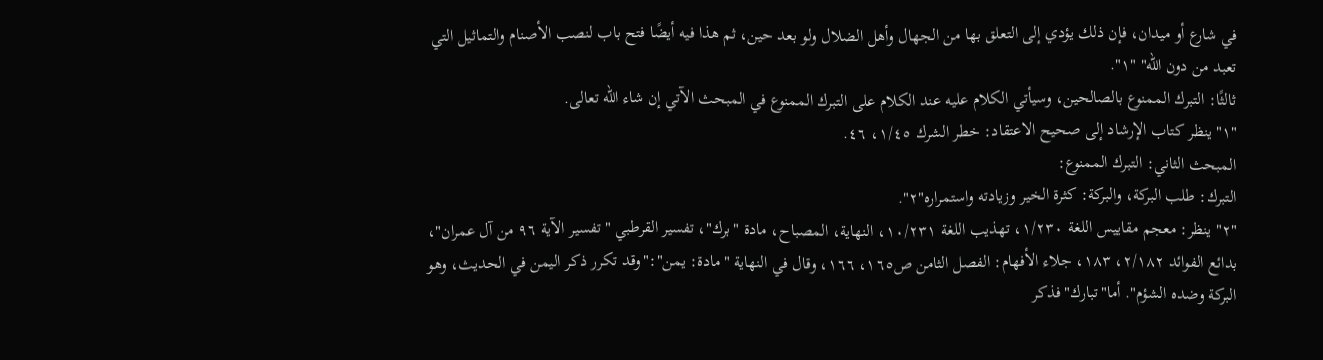في شارع أو ميدان، فإن ذلك يؤدي إلى التعلق بها من الجهال وأهل الضلال ولو بعد حين، ثم هذا فيه أيضًا فتح باب لنصب الأصنام والتماثيل التي تعبد من دون الله" "١".
ثالثًا: التبرك الممنوع بالصالحين، وسيأتي الكلام عليه عند الكلام على التبرك الممنوع في المبحث الآتي إن شاء الله تعالى.
"١" ينظر كتاب الإرشاد إلى صحيح الاعتقاد: خطر الشرك ١/٤٥، ٤٦.
المبحث الثاني: التبرك الممنوع:
التبرك: طلب البركة، والبركة: كثرة الخير وزيادته واستمراره"٢".
"٢" ينظر: معجم مقاييس اللغة ١/٢٣٠، تهذيب اللغة ١٠/٢٣١، النهاية، المصباح، مادة "برك"، تفسير القرطبي "تفسير الآية ٩٦ من آل عمران"، بدائع الفوائد ٢/١٨٢، ١٨٣، جلاء الأفهام: الفصل الثامن ص١٦٥، ١٦٦، وقال في النهاية "مادة: يمن":"وقد تكرر ذكر اليمن في الحديث، وهو البركة وضده الشؤم". أما"تبارك"فذكر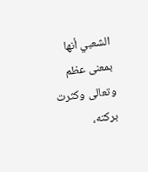الشعبي أنها بمعنى عظم وتعالى وكثرت بركته،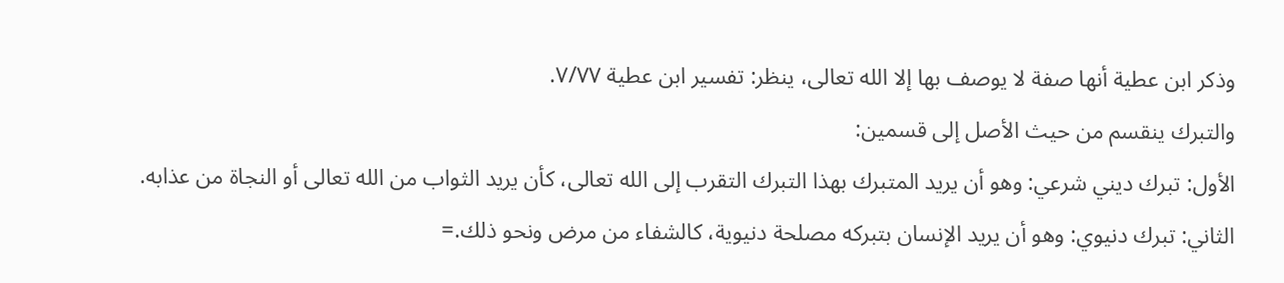وذكر ابن عطية أنها صفة لا يوصف بها إلا الله تعالى، ينظر: تفسير ابن عطية ٧/٧٧.
والتبرك ينقسم من حيث الأصل إلى قسمين:
الأول: تبرك ديني شرعي: وهو أن يريد المتبرك بهذا التبرك التقرب إلى الله تعالى، كأن يريد الثواب من الله تعالى أو النجاة من عذابه.
الثاني: تبرك دنيوي: وهو أن يريد الإنسان بتبركه مصلحة دنيوية، كالشفاء من مرض ونحو ذلك.=